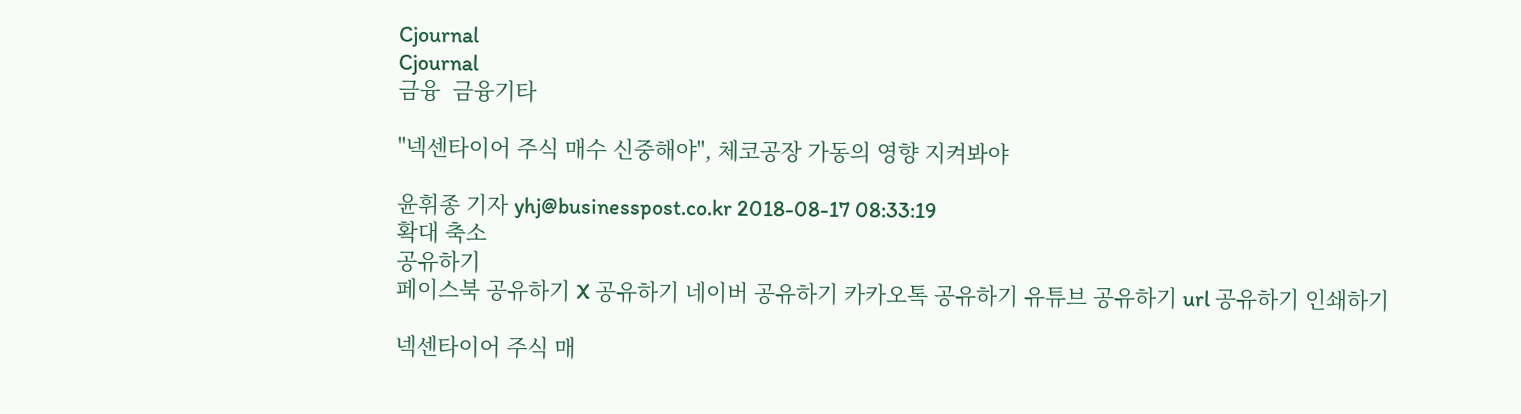Cjournal
Cjournal
금융  금융기타

"넥센타이어 주식 매수 신중해야", 체코공장 가동의 영향 지켜봐야

윤휘종 기자 yhj@businesspost.co.kr 2018-08-17 08:33:19
확대 축소
공유하기
페이스북 공유하기 X 공유하기 네이버 공유하기 카카오톡 공유하기 유튜브 공유하기 url 공유하기 인쇄하기

넥센타이어 주식 매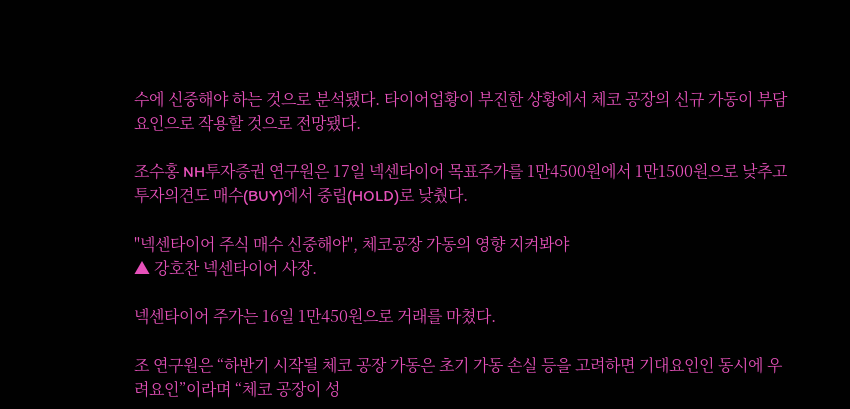수에 신중해야 하는 것으로 분석됐다. 타이어업황이 부진한 상황에서 체코 공장의 신규 가동이 부담요인으로 작용할 것으로 전망됐다.

조수홍 NH투자증권 연구원은 17일 넥센타이어 목표주가를 1만4500원에서 1만1500원으로 낮추고 투자의견도 매수(BUY)에서 중립(HOLD)로 낮췄다.

"넥센타이어 주식 매수 신중해야", 체코공장 가동의 영향 지켜봐야
▲ 강호찬 넥센타이어 사장.

넥센타이어 주가는 16일 1만450원으로 거래를 마쳤다.

조 연구원은 “하반기 시작될 체코 공장 가동은 초기 가동 손실 등을 고려하면 기대요인인 동시에 우려요인”이라며 “체코 공장이 성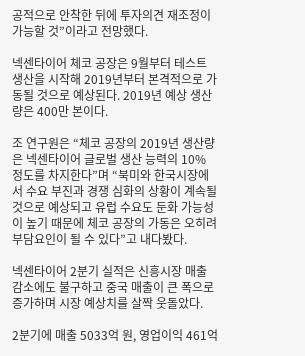공적으로 안착한 뒤에 투자의견 재조정이 가능할 것”이라고 전망했다.

넥센타이어 체코 공장은 9월부터 테스트 생산을 시작해 2019년부터 본격적으로 가동될 것으로 예상된다. 2019년 예상 생산량은 400만 본이다.

조 연구원은 “체코 공장의 2019년 생산량은 넥센타이어 글로벌 생산 능력의 10% 정도를 차지한다”며 “북미와 한국시장에서 수요 부진과 경쟁 심화의 상황이 계속될 것으로 예상되고 유럽 수요도 둔화 가능성이 높기 때문에 체코 공장의 가동은 오히려 부담요인이 될 수 있다”고 내다봤다.

넥센타이어 2분기 실적은 신흥시장 매출 감소에도 불구하고 중국 매출이 큰 폭으로 증가하며 시장 예상치를 살짝 웃돌았다.

2분기에 매출 5033억 원, 영업이익 461억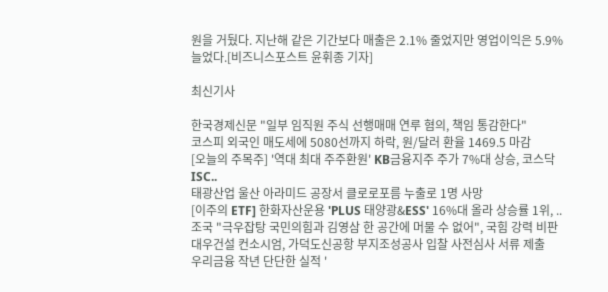원을 거뒀다. 지난해 같은 기간보다 매출은 2.1% 줄었지만 영업이익은 5.9% 늘었다.[비즈니스포스트 윤휘종 기자]

최신기사

한국경제신문 "일부 임직원 주식 선행매매 연루 혐의, 책임 통감한다"
코스피 외국인 매도세에 5080선까지 하락, 원/달러 환율 1469.5 마감
[오늘의 주목주] '역대 최대 주주환원' KB금융지주 주가 7%대 상승, 코스닥 ISC..
태광산업 울산 아라미드 공장서 클로로포름 누출로 1명 사망
[이주의 ETF] 한화자산운용 'PLUS 태양광&ESS' 16%대 올라 상승률 1위, ..
조국 "극우잡탕 국민의힘과 김영삼 한 공간에 머물 수 없어", 국힘 강력 비판
대우건설 컨소시엄, 가덕도신공항 부지조성공사 입찰 사전심사 서류 제출
우리금융 작년 단단한 실적 '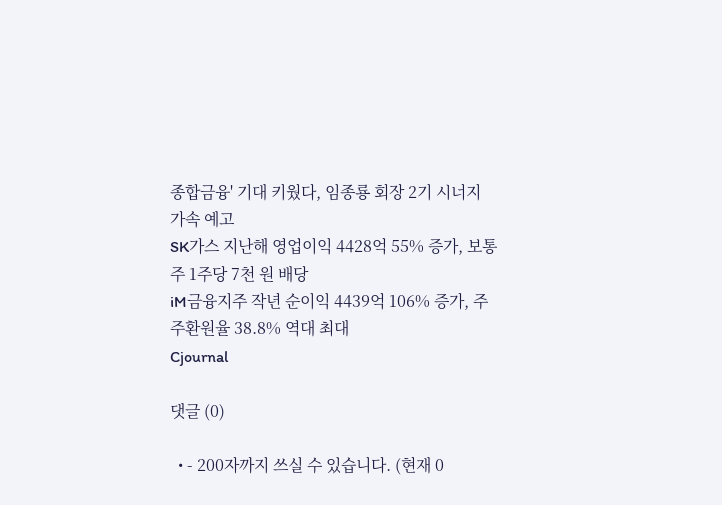종합금융' 기대 키웠다, 임종룡 회장 2기 시너지 가속 예고
SK가스 지난해 영업이익 4428억 55% 증가, 보통주 1주당 7천 원 배당
iM금융지주 작년 순이익 4439억 106% 증가, 주주환원율 38.8% 역대 최대
Cjournal

댓글 (0)

  • - 200자까지 쓰실 수 있습니다. (현재 0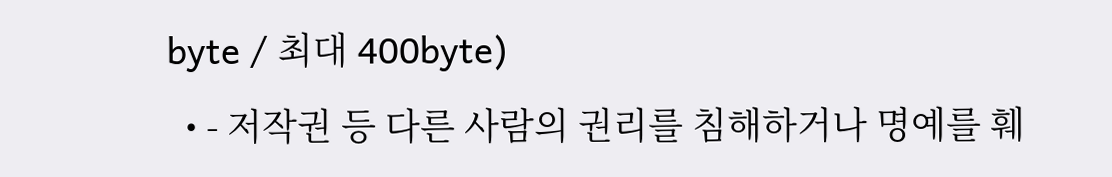byte / 최대 400byte)
  • - 저작권 등 다른 사람의 권리를 침해하거나 명예를 훼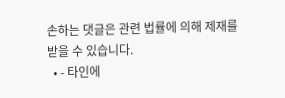손하는 댓글은 관련 법률에 의해 제재를 받을 수 있습니다.
  • - 타인에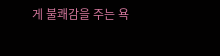게 불쾌감을 주는 욕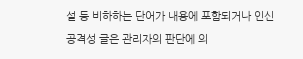설 등 비하하는 단어가 내용에 포함되거나 인신공격성 글은 관리자의 판단에 의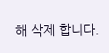해 삭제 합니다.